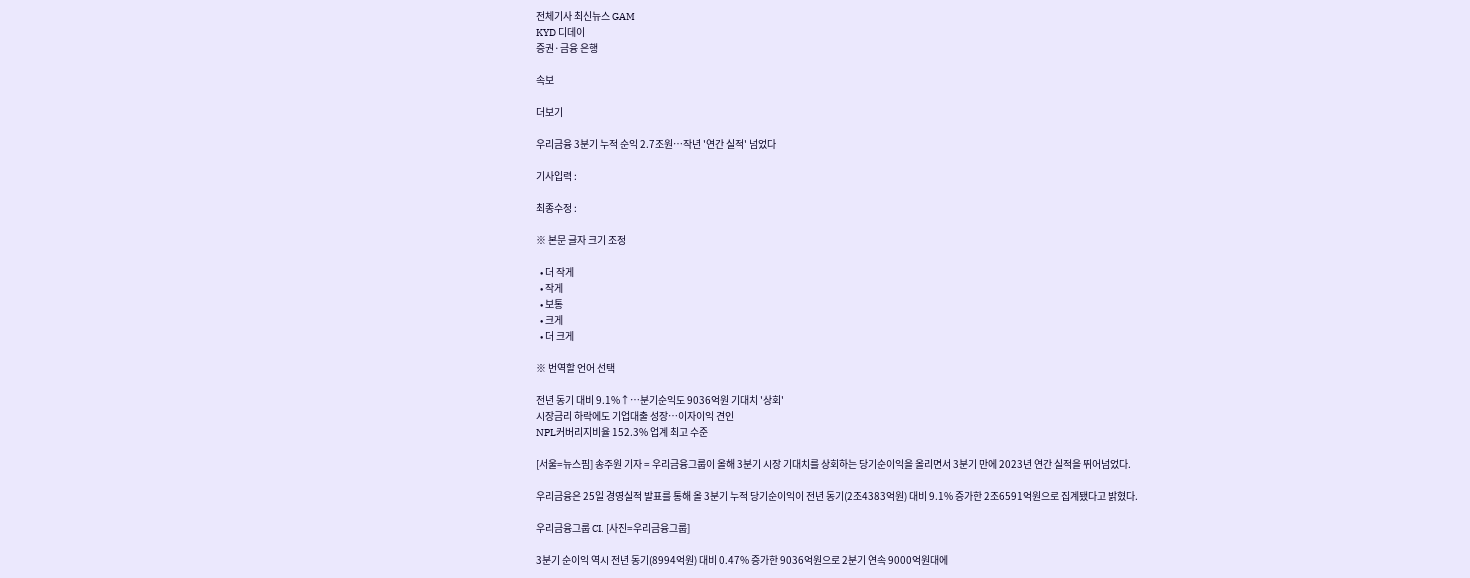전체기사 최신뉴스 GAM
KYD 디데이
증권·금융 은행

속보

더보기

우리금융 3분기 누적 순익 2.7조원…작년 '연간 실적' 넘었다

기사입력 :

최종수정 :

※ 본문 글자 크기 조정

  • 더 작게
  • 작게
  • 보통
  • 크게
  • 더 크게

※ 번역할 언어 선택

전년 동기 대비 9.1%↑…분기순익도 9036억원 기대치 '상회'
시장금리 하락에도 기업대출 성장…이자이익 견인
NPL커버리지비율 152.3% 업계 최고 수준

[서울=뉴스핌] 송주원 기자 = 우리금융그룹이 올해 3분기 시장 기대치를 상회하는 당기순이익을 올리면서 3분기 만에 2023년 연간 실적을 뛰어넘었다.

우리금융은 25일 경영실적 발표를 통해 올 3분기 누적 당기순이익이 전년 동기(2조4383억원) 대비 9.1% 증가한 2조6591억원으로 집계됐다고 밝혔다.

우리금융그룹 CI. [사진=우리금융그룹]

3분기 순이익 역시 전년 동기(8994억원) 대비 0.47% 증가한 9036억원으로 2분기 연속 9000억원대에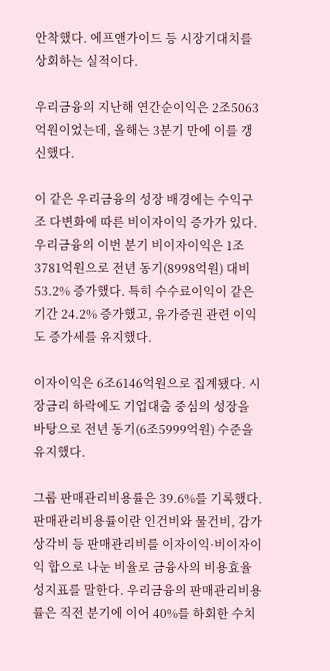안착했다. 에프앤가이드 등 시장기대치를 상회하는 실적이다.

우리금융의 지난해 연간순이익은 2조5063억원이었는데, 올해는 3분기 만에 이를 갱신했다.

이 같은 우리금융의 성장 배경에는 수익구조 다변화에 따른 비이자이익 증가가 있다. 우리금융의 이번 분기 비이자이익은 1조3781억원으로 전년 동기(8998억원) 대비 53.2% 증가했다. 특히 수수료이익이 같은 기간 24.2% 증가했고, 유가증권 관련 이익도 증가세를 유지했다.

이자이익은 6조6146억원으로 집계됐다. 시장금리 하락에도 기업대출 중심의 성장을 바탕으로 전년 동기(6조5999억원) 수준을 유지했다.

그룹 판매관리비용률은 39.6%를 기록했다. 판매관리비용률이란 인건비와 물건비, 감가상각비 등 판매관리비를 이자이익·비이자이익 합으로 나눈 비율로 금융사의 비용효율성지표를 말한다. 우리금융의 판매관리비용률은 직전 분기에 이어 40%를 하회한 수치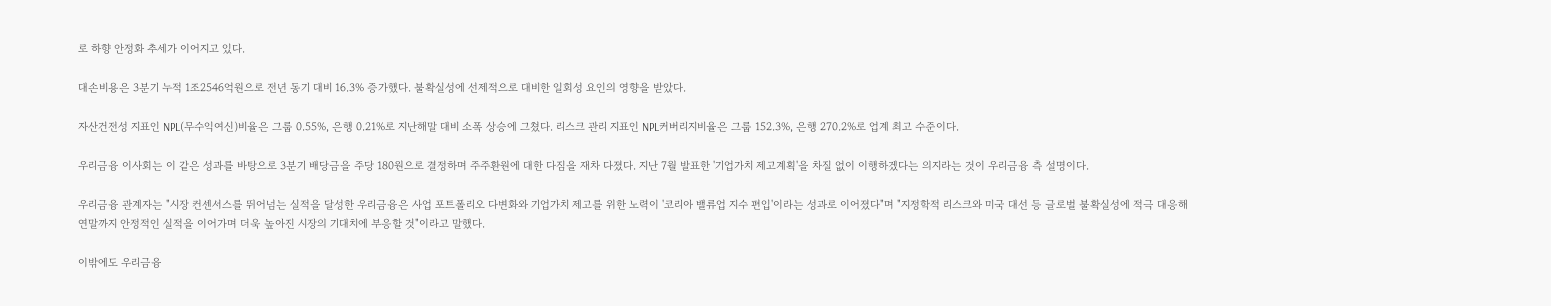로 하향 안정화 추세가 이어지고 있다.

대손비용은 3분기 누적 1조2546억원으로 전년 동기 대비 16.3% 증가했다. 불확실성에 선제적으로 대비한 일회성 요인의 영향을 받았다.

자산건전성 지표인 NPL(무수익여신)비율은 그룹 0.55%, 은행 0.21%로 지난해말 대비 소폭 상승에 그쳤다. 리스크 관리 지표인 NPL커버리지비율은 그룹 152.3%, 은행 270.2%로 업계 최고 수준이다.

우리금융 이사회는 이 같은 성과를 바탕으로 3분기 배당금을 주당 180원으로 결정하며 주주환원에 대한 다짐을 재차 다졌다. 지난 7월 발표한 '기업가치 제고계획'을 차질 없이 이행하겠다는 의지라는 것이 우리금융 측 설명이다.

우리금융 관계자는 "시장 컨센서스를 뛰어넘는 실적을 달성한 우리금융은 사업 포트폴리오 다변화와 기업가치 제고를 위한 노력이 '코리아 밸류업 지수 편입'이라는 성과로 이어졌다"며 "지정학적 리스크와 미국 대선 등 글로벌 불확실성에 적극 대응해 연말까지 안정적인 실적을 이어가며 더욱 높아진 시장의 기대치에 부응할 것"이라고 말했다.

이밖에도 우리금융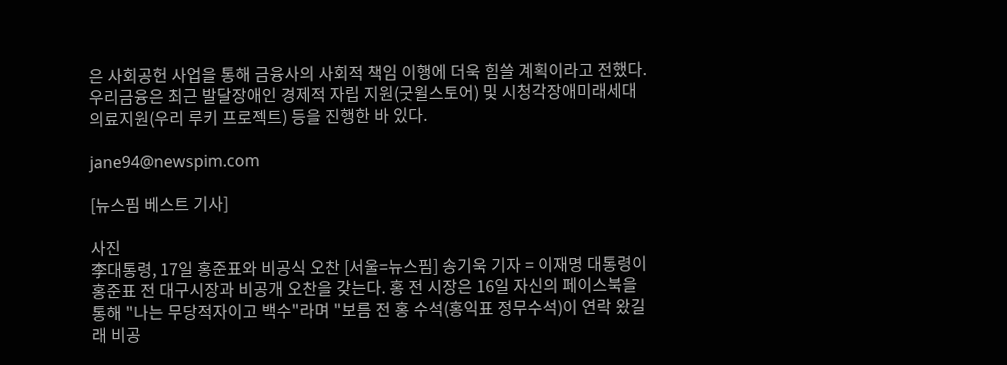은 사회공헌 사업을 통해 금융사의 사회적 책임 이행에 더욱 힘쓸 계획이라고 전했다. 우리금융은 최근 발달장애인 경제적 자립 지원(굿윌스토어) 및 시청각장애미래세대 의료지원(우리 루키 프로젝트) 등을 진행한 바 있다.

jane94@newspim.com

[뉴스핌 베스트 기사]

사진
李대통령, 17일 홍준표와 비공식 오찬 [서울=뉴스핌] 송기욱 기자 = 이재명 대통령이 홍준표 전 대구시장과 비공개 오찬을 갖는다. 홍 전 시장은 16일 자신의 페이스북을 통해 "나는 무당적자이고 백수"라며 "보름 전 홍 수석(홍익표 정무수석)이 연락 왔길래 비공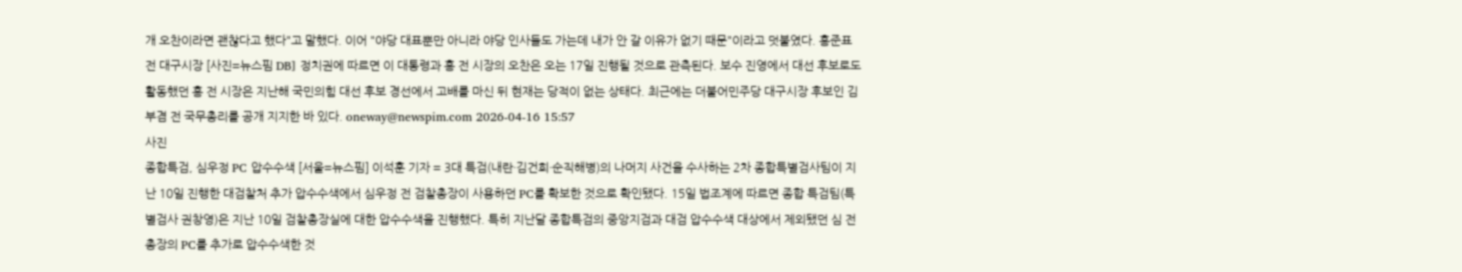개 오찬이라면 괜찮다고 했다"고 말했다. 이어 "야당 대표뿐만 아니라 야당 인사들도 가는데 내가 안 갈 이유가 없기 때문"이라고 덧붙였다. 홍준표 전 대구시장 [사진=뉴스핌 DB] 정치권에 따르면 이 대통령과 홍 전 시장의 오찬은 오는 17일 진행될 것으로 관측된다. 보수 진영에서 대선 후보로도 활동했던 홍 전 시장은 지난해 국민의힘 대선 후보 경선에서 고배를 마신 뒤 현재는 당적이 없는 상태다. 최근에는 더불어민주당 대구시장 후보인 김부겸 전 국무총리를 공개 지지한 바 있다. oneway@newspim.com 2026-04-16 15:57
사진
종합특검, 심우정 PC 압수수색 [서울=뉴스핌] 이석훈 기자 = 3대 특검(내란·김건희·순직해병)의 나머지 사건을 수사하는 2차 종합특별검사팀이 지난 10일 진행한 대검찰처 추가 압수수색에서 심우정 전 검찰총장이 사용하던 PC를 확보한 것으로 확인됐다. 15일 법조계에 따르면 종합 특검팀(특별검사 권창영)은 지난 10일 검찰총장실에 대한 압수수색을 진행했다. 특히 지난달 종합특검의 중앙지검과 대검 압수수색 대상에서 제외됐던 심 전 총장의 PC를 추가로 압수수색한 것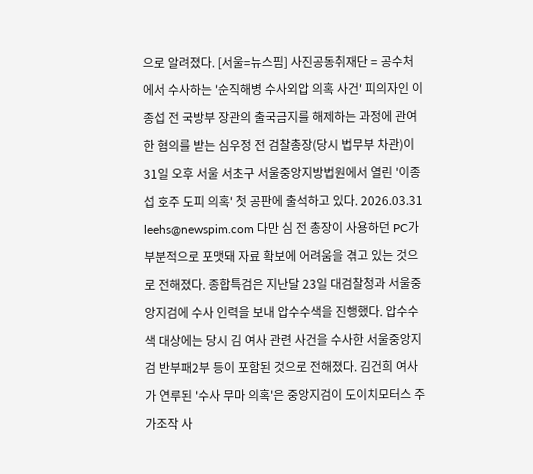으로 알려졌다. [서울=뉴스핌] 사진공동취재단 = 공수처에서 수사하는 '순직해병 수사외압 의혹 사건' 피의자인 이종섭 전 국방부 장관의 출국금지를 해제하는 과정에 관여한 혐의를 받는 심우정 전 검찰총장(당시 법무부 차관)이 31일 오후 서울 서초구 서울중앙지방법원에서 열린 '이종섭 호주 도피 의혹' 첫 공판에 출석하고 있다. 2026.03.31 leehs@newspim.com 다만 심 전 총장이 사용하던 PC가 부분적으로 포맷돼 자료 확보에 어려움을 겪고 있는 것으로 전해졌다. 종합특검은 지난달 23일 대검찰청과 서울중앙지검에 수사 인력을 보내 압수수색을 진행했다. 압수수색 대상에는 당시 김 여사 관련 사건을 수사한 서울중앙지검 반부패2부 등이 포함된 것으로 전해졌다. 김건희 여사가 연루된 '수사 무마 의혹'은 중앙지검이 도이치모터스 주가조작 사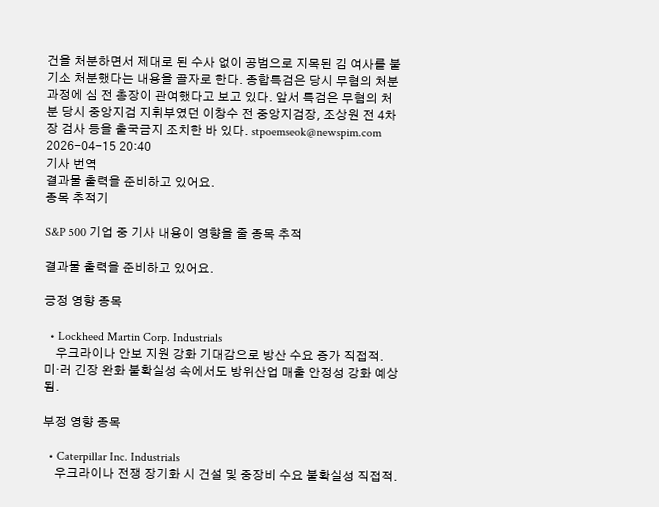건을 처분하면서 제대로 된 수사 없이 공범으로 지목된 김 여사를 불기소 처분했다는 내용을 골자로 한다. 종합특검은 당시 무혐의 처분 과정에 심 전 총장이 관여했다고 보고 있다. 앞서 특검은 무혐의 처분 당시 중앙지검 지휘부였던 이창수 전 중앙지검장, 조상원 전 4차장 검사 등을 출국금지 조치한 바 있다. stpoemseok@newspim.com 2026-04-15 20:40
기사 번역
결과물 출력을 준비하고 있어요.
종목 추적기

S&P 500 기업 중 기사 내용이 영향을 줄 종목 추적

결과물 출력을 준비하고 있어요.

긍정 영향 종목

  • Lockheed Martin Corp. Industrials
    우크라이나 안보 지원 강화 기대감으로 방산 수요 증가 직접적. 미·러 긴장 완화 불확실성 속에서도 방위산업 매출 안정성 강화 예상됨.

부정 영향 종목

  • Caterpillar Inc. Industrials
    우크라이나 전쟁 장기화 시 건설 및 중장비 수요 불확실성 직접적.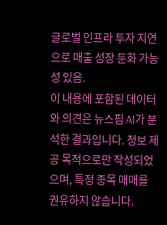글로벌 인프라 투자 지연으로 매출 성장 둔화 가능성 있음.
이 내용에 포함된 데이터와 의견은 뉴스핌 AI가 분석한 결과입니다. 정보 제공 목적으로만 작성되었으며, 특정 종목 매매를 권유하지 않습니다.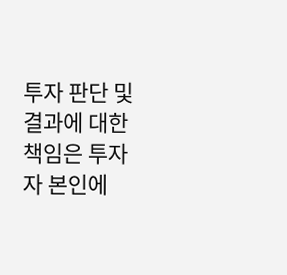투자 판단 및 결과에 대한 책임은 투자자 본인에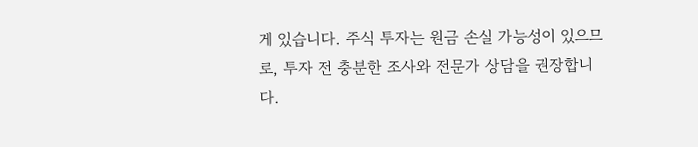게 있습니다. 주식 투자는 원금 손실 가능성이 있으므로, 투자 전 충분한 조사와 전문가 상담을 권장합니다.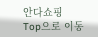안다쇼핑
Top으로 이동